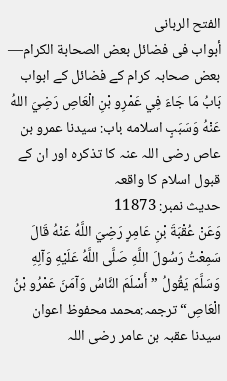الفتح الربانی
أبواب فى فضائل بعض الصحابة الكرام— بعض صحابہ کرام کے فضائل کے ابواب
بَابُ مَا جَاءَ فِي عَمْرِو بْنِ الْعَاصِ رَضِيَ اللهُ عَنْهُ وَسَبَبٍ اسلامه باب: سیدنا عمرو بن عاص رضی اللہ عنہ کا تذکرہ اور ان کے قبول اسلام کا واقعہ
حدیث نمبر: 11873
وَعَنْ عُقْبَةَ بْنِ عَامِرٍ رَضِيَ اللَّهُ عَنْهُ قَالَ سَمِعْتُ رَسُولَ اللَّهِ صَلَّى اللَّهُ عَلَيْهِ وَآلِهِ وَسَلَّمَ يَقُولُ ”أَسْلَمَ النَّاسُ وَآمَنَ عَمْرُو بْنُ الْعَاصِ“ترجمہ:محمد محفوظ اعوان
سیدنا عقبہ بن عامر رضی اللہ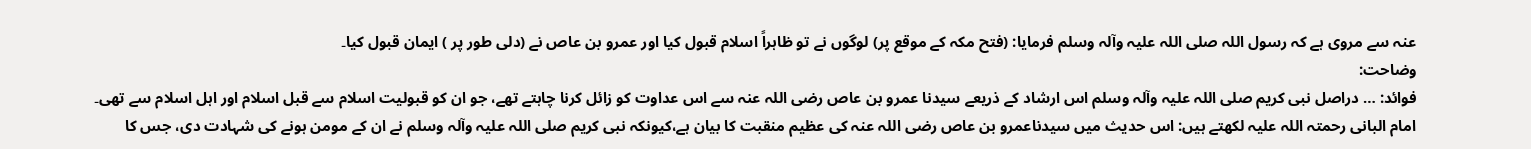عنہ سے مروی ہے کہ رسول اللہ صلی اللہ علیہ وآلہ وسلم فرمایا: (فتح مکہ کے موقع پر) لوگوں نے تو ظاہراً اسلام قبول کیا اور عمرو بن عاص نے (دلی طور پر ) ایمان قبول کیا۔
وضاحت:
فوائد: … دراصل نبی کریم صلی اللہ علیہ وآلہ وسلم اس ارشاد کے ذریعے سیدنا عمرو بن عاص رضی اللہ عنہ سے اس عداوت کو زائل کرنا چاہتے تھے، جو ان کو قبولیت اسلام سے قبل اسلام اور اہل اسلام سے تھی۔
امام البانی رحمتہ اللہ علیہ لکھتے ہیں: اس حدیث میں سیدناعمرو بن عاص رضی اللہ عنہ کی عظیم منقبت کا بیان ہے،کیونکہ نبی کریم صلی اللہ علیہ وآلہ وسلم نے ان کے مومن ہونے کی شہادت دی، جس کا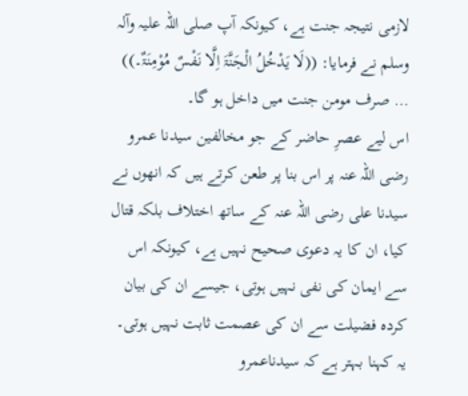لازمی نتیجہ جنت ہے، کیونکہ آپ صلی اللہ علیہ وآلہ وسلم نے فرمایا: ((لَا یَدْخُلُ الْجَنَّۃَ اِلَّا نَفْسٌ مُوْمِنَۃٌ۔)) … صرف مومن جنت میں داخل ہو گا۔
اس لیے عصرِ حاضر کے جو مخالفین سیدنا عمرو رضی اللہ عنہ پر اس بنا پر طعن کرتے ہیں کہ انھوں نے سیدنا علی رضی اللہ عنہ کے ساتھ اختلاف بلکہ قتال کیا، ان کا یہ دعوی صحیح نہیں ہے، کیونکہ اس سے ایمان کی نفی نہیں ہوتی، جیسے ان کی بیان کردہ فضیلت سے ان کی عصمت ثابت نہیں ہوتی۔ یہ کہنا بہتر ہے کہ سیدناعمرو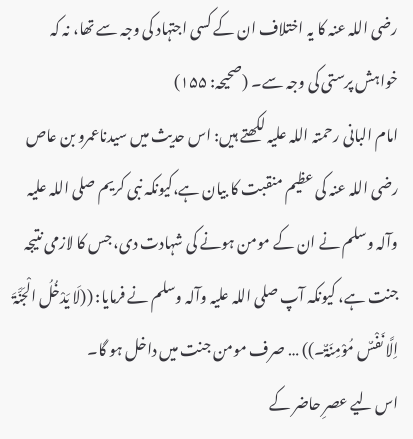رضی اللہ عنہ کا یہ اختلاف ان کے کسی اجتہاد کی وجہ سے تھا، نہ کہ خواہش پرستی کی وجہ سے۔ (صحیحہ: ۱۵۵)
امام البانی رحمتہ اللہ علیہ لکھتے ہیں: اس حدیث میں سیدناعمرو بن عاص رضی اللہ عنہ کی عظیم منقبت کا بیان ہے،کیونکہ نبی کریم صلی اللہ علیہ وآلہ وسلم نے ان کے مومن ہونے کی شہادت دی، جس کا لازمی نتیجہ جنت ہے، کیونکہ آپ صلی اللہ علیہ وآلہ وسلم نے فرمایا: ((لَا یَدْخُلُ الْجَنَّۃَ اِلَّا نَفْسٌ مُوْمِنَۃٌ۔)) … صرف مومن جنت میں داخل ہو گا۔
اس لیے عصرِ حاضر کے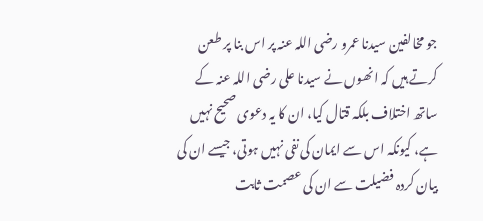جو مخالفین سیدنا عمرو رضی اللہ عنہ پر اس بنا پر طعن کرتے ہیں کہ انھوں نے سیدنا علی رضی اللہ عنہ کے ساتھ اختلاف بلکہ قتال کیا، ان کا یہ دعوی صحیح نہیں ہے، کیونکہ اس سے ایمان کی نفی نہیں ہوتی، جیسے ان کی بیان کردہ فضیلت سے ان کی عصمت ثابت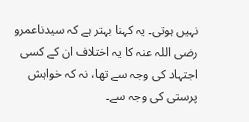نہیں ہوتی۔ یہ کہنا بہتر ہے کہ سیدناعمرو رضی اللہ عنہ کا یہ اختلاف ان کے کسی اجتہاد کی وجہ سے تھا، نہ کہ خواہش پرستی کی وجہ سے۔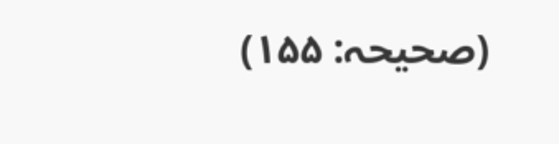(صحیحہ: ۱۵۵)